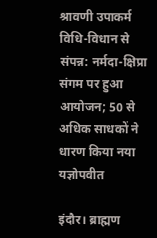श्रावणी उपाकर्म विधि-विधान से संपन्न: नर्मदा-क्षिप्रा संगम पर हुआ आयोजन; 50 से अधिक साधकों ने धारण किया नया यज्ञोपवीत

इंदौर। ब्राह्मण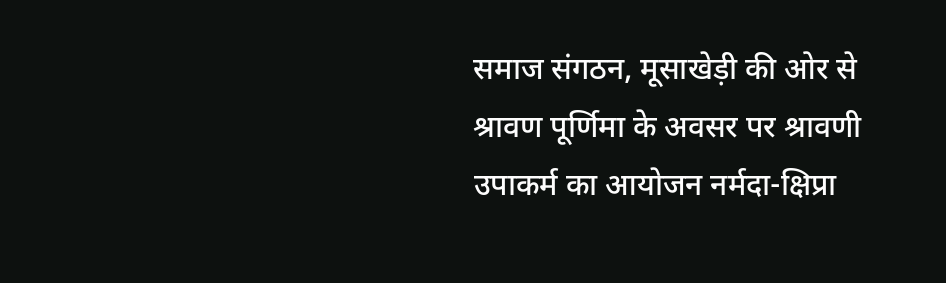समाज संगठन, मूसाखेड़ी की ओर से श्रावण पूर्णिमा के अवसर पर श्रावणी उपाकर्म का आयोजन नर्मदा-क्षिप्रा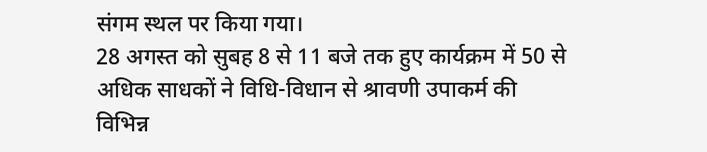संगम स्थल पर किया गया।
28 अगस्त को सुबह 8 से 11 बजे तक हुए कार्यक्रम में 50 से अधिक साधकों ने विधि-विधान से श्रावणी उपाकर्म की विभिन्न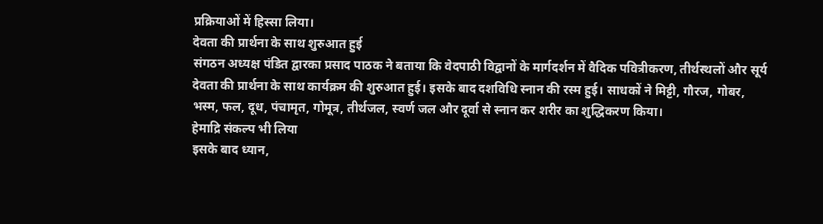प्रक्रियाओं में हिस्सा लिया।
देवता की प्रार्थना के साथ शुरुआत हुई
संगठन अध्यक्ष पंडित द्वारका प्रसाद पाठक ने बताया कि वेदपाठी विद्वानों के मार्गदर्शन में वैदिक पवित्रीकरण, तीर्थस्थलों और सूर्य देवता की प्रार्थना के साथ कार्यक्रम की शुरुआत हुई। इसके बाद दशविधि स्नान की रस्म हुई। साधकों ने मिट्टी, गौरज, गोबर, भस्म, फल, दूध, पंचामृत, गोमूत्र, तीर्थजल, स्वर्ण जल और दूर्वा से स्नान कर शरीर का शुद्धिकरण किया।
हेमाद्रि संकल्प भी लिया
इसके बाद ध्यान,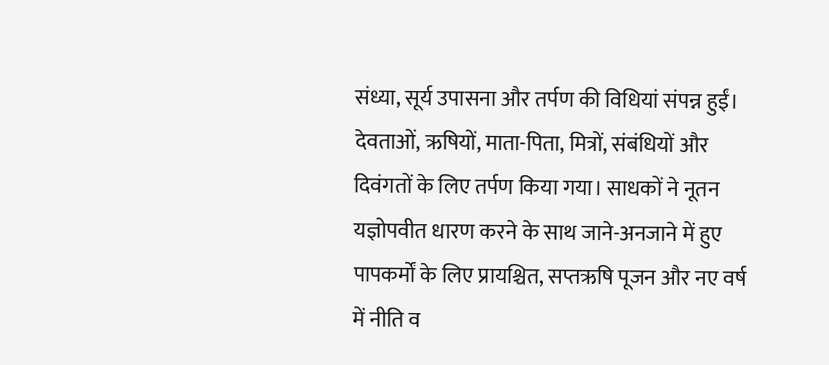संध्या, सूर्य उपासना और तर्पण की विधियां संपन्न हुईं। देवताओं, ऋषियों, माता-पिता, मित्रों, संबंधियों और दिवंगतों के लिए तर्पण किया गया। साधकों ने नूतन यज्ञोपवीत धारण करने के साथ जाने-अनजाने में हुए पापकर्मों के लिए प्रायश्चित, सप्तऋषि पूजन और नए वर्ष में नीति व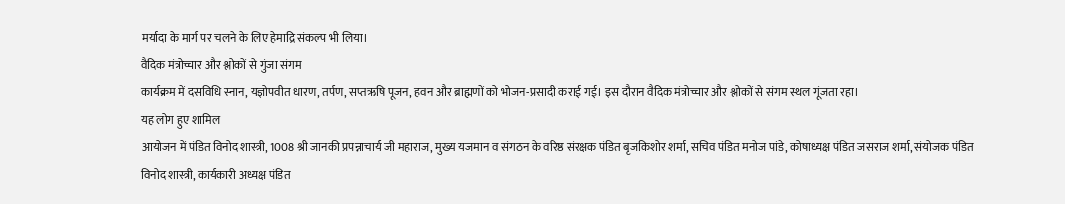मर्यादा के मार्ग पर चलने के लिए हेमाद्रि संकल्प भी लिया।
वैदिक मंत्रोच्चार और श्लोकों से गुंजा संगम
कार्यक्रम में दसविधि स्नान, यज्ञोपवीत धारण, तर्पण, सप्तऋषि पूजन, हवन और ब्राह्मणों को भोजन-प्रसादी कराई गई। इस दौरान वैदिक मंत्रोच्चार और श्लोकों से संगम स्थल गूंजता रहा।
यह लोग हुए शामिल
आयोजन में पंडित विनोद शास्त्री, 1008 श्री जानकी प्रपन्नाचार्य जी महाराज, मुख्य यजमान व संगठन के वरिष्ठ संरक्षक पंडित बृजकिशोर शर्मा, सचिव पंडित मनोज पांडे, कोषाध्यक्ष पंडित जसराज शर्मा, संयोजक पंडित विनोद शास्त्री, कार्यकारी अध्यक्ष पंडित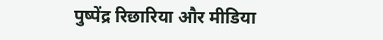पुष्पेंद्र रिछारिया और मीडिया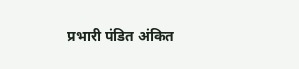प्रभारी पंडित अंकित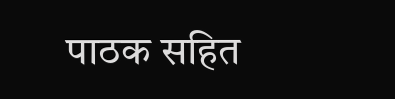पाठक सहित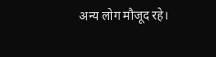अन्य लोग मौजूद रहे।